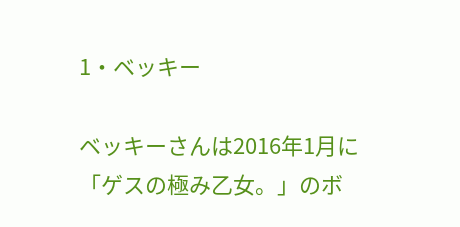1・ベッキー

ベッキーさんは2016年1月に
「ゲスの極み乙女。」のボ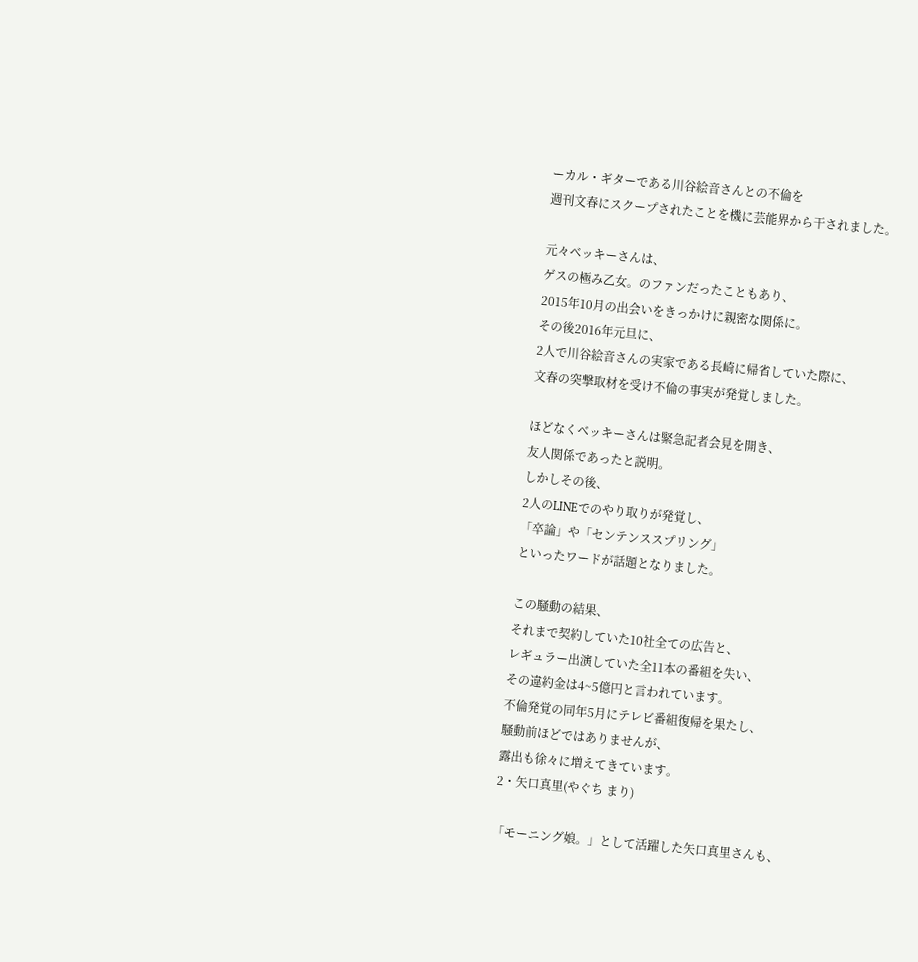ーカル・ギターである川谷絵音さんとの不倫を
週刊文春にスクープされたことを機に芸能界から干されました。

元々ベッキーさんは、
ゲスの極み乙女。のファンだったこともあり、
2015年10月の出会いをきっかけに親密な関係に。
その後2016年元旦に、
2人で川谷絵音さんの実家である長崎に帰省していた際に、
文春の突撃取材を受け不倫の事実が発覚しました。

ほどなくベッキーさんは緊急記者会見を開き、
友人関係であったと説明。
しかしその後、
2人のLINEでのやり取りが発覚し、
「卒論」や「センテンススプリング」
といったワードが話題となりました。

この騒動の結果、
それまで契約していた10社全ての広告と、
レギュラー出演していた全11本の番組を失い、
その違約金は4~5億円と言われています。
不倫発覚の同年5月にテレビ番組復帰を果たし、
騒動前ほどではありませんが、
露出も徐々に増えてきています。
2・矢口真里(やぐち まり)

「モーニング娘。」として活躍した矢口真里さんも、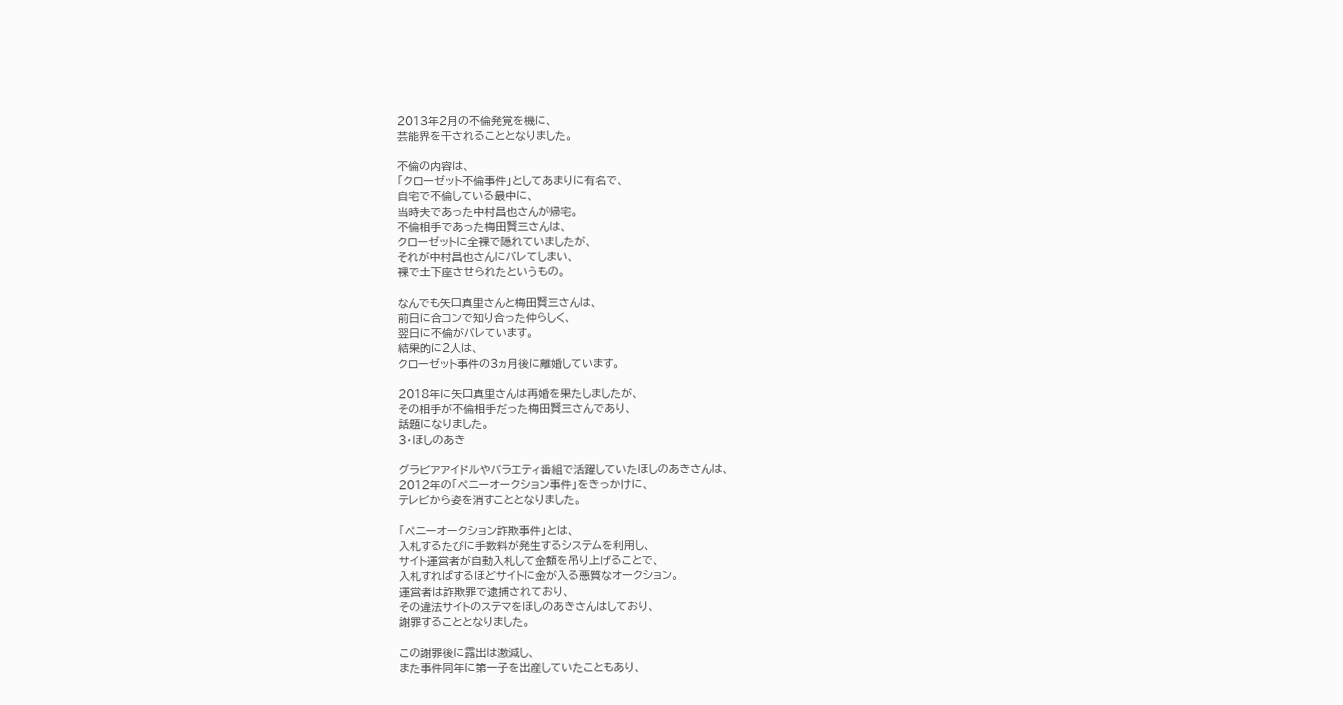2013年2月の不倫発覚を機に、
芸能界を干されることとなりました。

不倫の内容は、
「クローゼット不倫事件」としてあまりに有名で、
自宅で不倫している最中に、
当時夫であった中村昌也さんが帰宅。
不倫相手であった梅田賢三さんは、
クローゼットに全裸で隠れていましたが、
それが中村昌也さんにバレてしまい、
裸で土下座させられたというもの。

なんでも矢口真里さんと梅田賢三さんは、
前日に合コンで知り合った仲らしく、
翌日に不倫がバレています。
結果的に2人は、
クローゼット事件の3ヵ月後に離婚しています。

2018年に矢口真里さんは再婚を果たしましたが、
その相手が不倫相手だった梅田賢三さんであり、
話題になりました。
3・ほしのあき

グラビアアイドルやバラエティ番組で活躍していたほしのあきさんは、
2012年の「ペニーオークション事件」をきっかけに、
テレビから姿を消すこととなりました。

「ペニーオークション詐欺事件」とは、
入札するたびに手数料が発生するシステムを利用し、
サイト運営者が自動入札して金額を吊り上げることで、
入札すればするほどサイトに金が入る悪質なオークション。
運営者は詐欺罪で逮捕されており、
その違法サイトのステマをほしのあきさんはしており、
謝罪することとなりました。

この謝罪後に露出は激減し、
また事件同年に第一子を出産していたこともあり、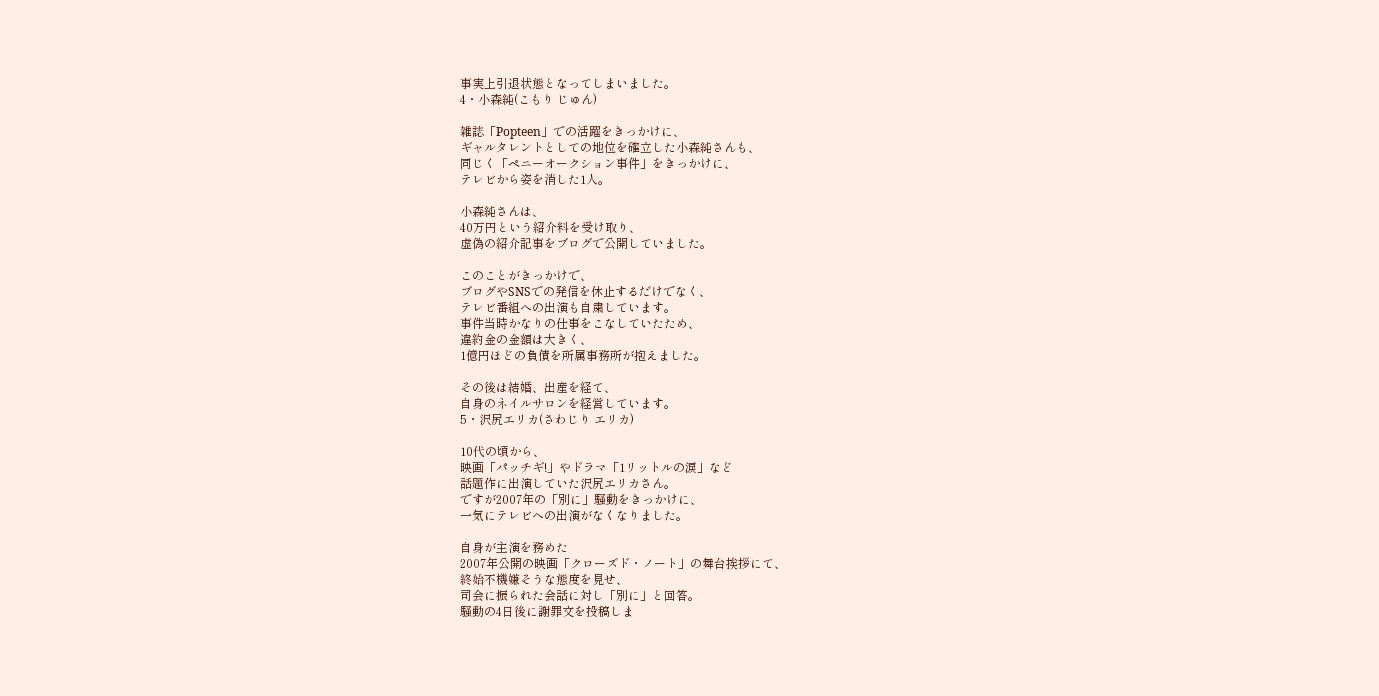事実上引退状態となってしまいました。
4・小森純(こもり じゅん)

雑誌「Popteen」での活躍をきっかけに、
ギャルタレントとしての地位を確立した小森純さんも、
同じく「ペニーオークション事件」をきっかけに、
テレビから姿を消した1人。

小森純さんは、
40万円という紹介料を受け取り、
虚偽の紹介記事をブログで公開していました。

このことがきっかけで、
ブログやSNSでの発信を休止するだけでなく、
テレビ番組への出演も自粛しています。
事件当時かなりの仕事をこなしていたため、
違約金の金額は大きく、
1億円ほどの負債を所属事務所が抱えました。

その後は結婚、出産を経て、
自身のネイルサロンを経営しています。
5・沢尻エリカ(さわじり エリカ)

10代の頃から、
映画「パッチギ!」やドラマ「1リットルの涙」など
話題作に出演していた沢尻エリカさん。
ですが2007年の「別に」騒動をきっかけに、
一気にテレビへの出演がなくなりました。

自身が主演を務めた
2007年公開の映画「クローズド・ノート」の舞台挨拶にて、
終始不機嫌そうな態度を見せ、
司会に振られた会話に対し「別に」と回答。
騒動の4日後に謝罪文を投稿しま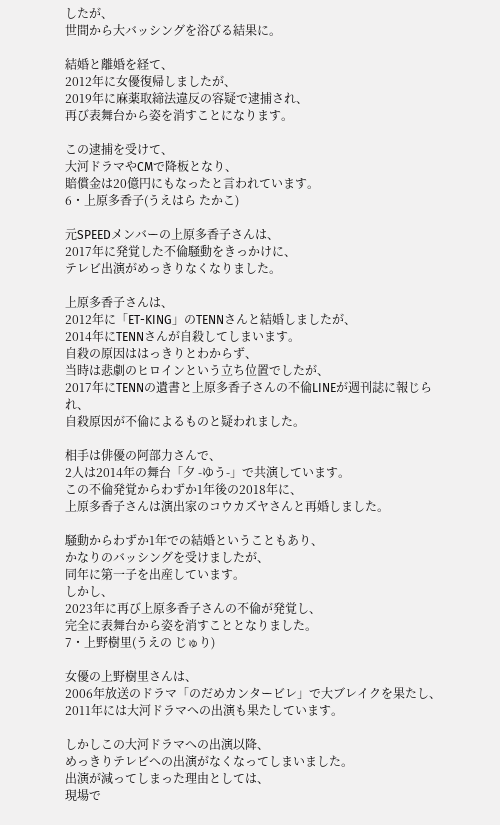したが、
世間から大バッシングを浴びる結果に。

結婚と離婚を経て、
2012年に女優復帰しましたが、
2019年に麻薬取締法違反の容疑で逮捕され、
再び表舞台から姿を消すことになります。

この逮捕を受けて、
大河ドラマやCMで降板となり、
賠償金は20億円にもなったと言われています。
6・上原多香子(うえはら たかこ)

元SPEEDメンバーの上原多香子さんは、
2017年に発覚した不倫騒動をきっかけに、
テレビ出演がめっきりなくなりました。

上原多香子さんは、
2012年に「ET-KING」のTENNさんと結婚しましたが、
2014年にTENNさんが自殺してしまいます。
自殺の原因ははっきりとわからず、
当時は悲劇のヒロインという立ち位置でしたが、
2017年にTENNの遺書と上原多香子さんの不倫LINEが週刊誌に報じられ、
自殺原因が不倫によるものと疑われました。

相手は俳優の阿部力さんで、
2人は2014年の舞台「夕 -ゆう-」で共演しています。
この不倫発覚からわずか1年後の2018年に、
上原多香子さんは演出家のコウカズヤさんと再婚しました。

騒動からわずか1年での結婚ということもあり、
かなりのバッシングを受けましたが、
同年に第一子を出産しています。
しかし、
2023年に再び上原多香子さんの不倫が発覚し、
完全に表舞台から姿を消すこととなりました。
7・上野樹里(うえの じゅり)

女優の上野樹里さんは、
2006年放送のドラマ「のだめカンタービレ」で大ブレイクを果たし、
2011年には大河ドラマへの出演も果たしています。

しかしこの大河ドラマへの出演以降、
めっきりテレビへの出演がなくなってしまいました。
出演が減ってしまった理由としては、
現場で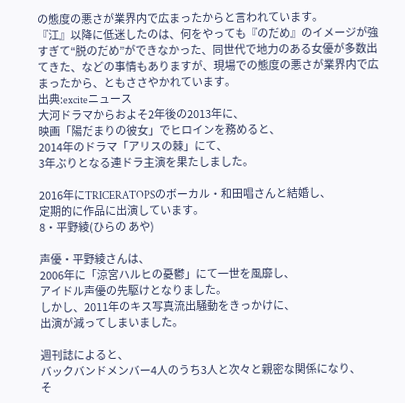の態度の悪さが業界内で広まったからと言われています。
『江』以降に低迷したのは、何をやっても『のだめ』のイメージが強すぎて“脱のだめ”ができなかった、同世代で地力のある女優が多数出てきた、などの事情もありますが、現場での態度の悪さが業界内で広まったから、ともささやかれています。
出典:exciteニュース
大河ドラマからおよそ2年後の2013年に、
映画「陽だまりの彼女」でヒロインを務めると、
2014年のドラマ「アリスの棘」にて、
3年ぶりとなる連ドラ主演を果たしました。

2016年にTRICERATOPSのボーカル・和田唱さんと結婚し、
定期的に作品に出演しています。
8・平野綾(ひらの あや)

声優・平野綾さんは、
2006年に「涼宮ハルヒの憂鬱」にて一世を風靡し、
アイドル声優の先駆けとなりました。
しかし、2011年のキス写真流出騒動をきっかけに、
出演が減ってしまいました。

週刊誌によると、
バックバンドメンバー4人のうち3人と次々と親密な関係になり、
そ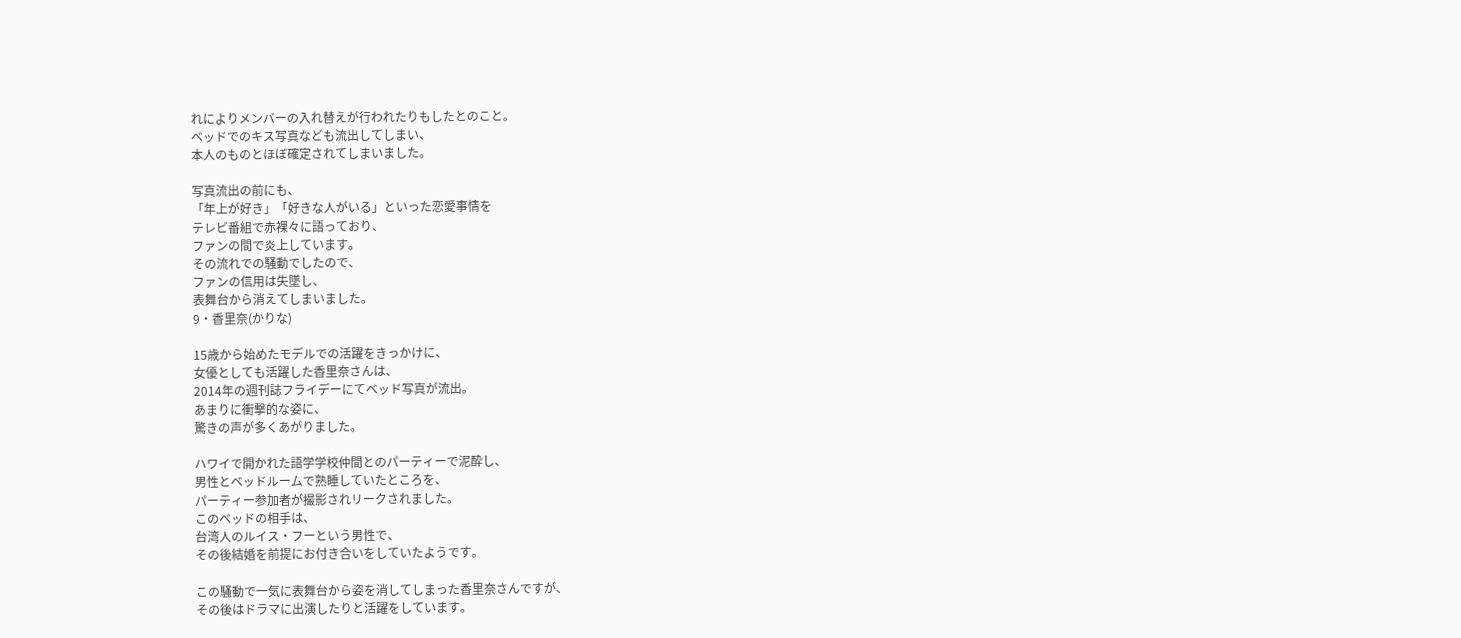れによりメンバーの入れ替えが行われたりもしたとのこと。
ベッドでのキス写真なども流出してしまい、
本人のものとほぼ確定されてしまいました。

写真流出の前にも、
「年上が好き」「好きな人がいる」といった恋愛事情を
テレビ番組で赤裸々に語っており、
ファンの間で炎上しています。
その流れでの騒動でしたので、
ファンの信用は失墜し、
表舞台から消えてしまいました。
9・香里奈(かりな)

15歳から始めたモデルでの活躍をきっかけに、
女優としても活躍した香里奈さんは、
2014年の週刊誌フライデーにてベッド写真が流出。
あまりに衝撃的な姿に、
驚きの声が多くあがりました。

ハワイで開かれた語学学校仲間とのパーティーで泥酔し、
男性とベッドルームで熟睡していたところを、
パーティー参加者が撮影されリークされました。
このベッドの相手は、
台湾人のルイス・フーという男性で、
その後結婚を前提にお付き合いをしていたようです。

この騒動で一気に表舞台から姿を消してしまった香里奈さんですが、
その後はドラマに出演したりと活躍をしています。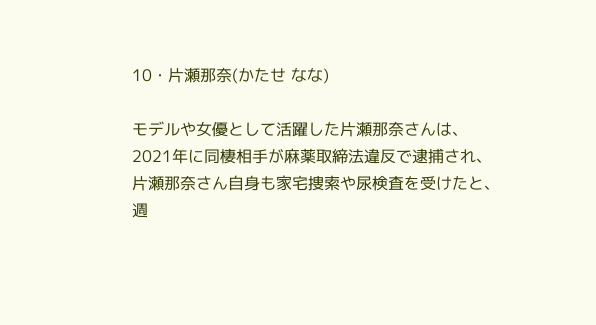10・片瀬那奈(かたせ なな)

モデルや女優として活躍した片瀬那奈さんは、
2021年に同棲相手が麻薬取締法違反で逮捕され、
片瀬那奈さん自身も家宅捜索や尿検査を受けたと、
週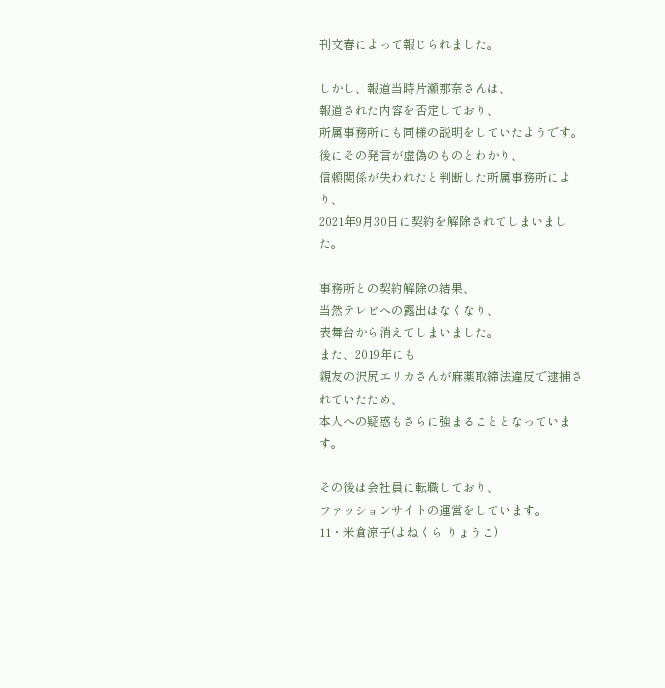刊文春によって報じられました。

しかし、報道当時片瀬那奈さんは、
報道された内容を否定しており、
所属事務所にも同様の説明をしていたようです。
後にその発言が虚偽のものとわかり、
信頼関係が失われたと判断した所属事務所により、
2021年9月30日に契約を解除されてしまいました。

事務所との契約解除の結果、
当然テレビへの露出はなくなり、
表舞台から消えてしまいました。
また、2019年にも
親友の沢尻エリカさんが麻薬取締法違反で逮捕されていたため、
本人への疑惑もさらに強まることとなっています。

その後は会社員に転職しており、
ファッションサイトの運営をしています。
11・米倉涼子(よねくら りょうこ)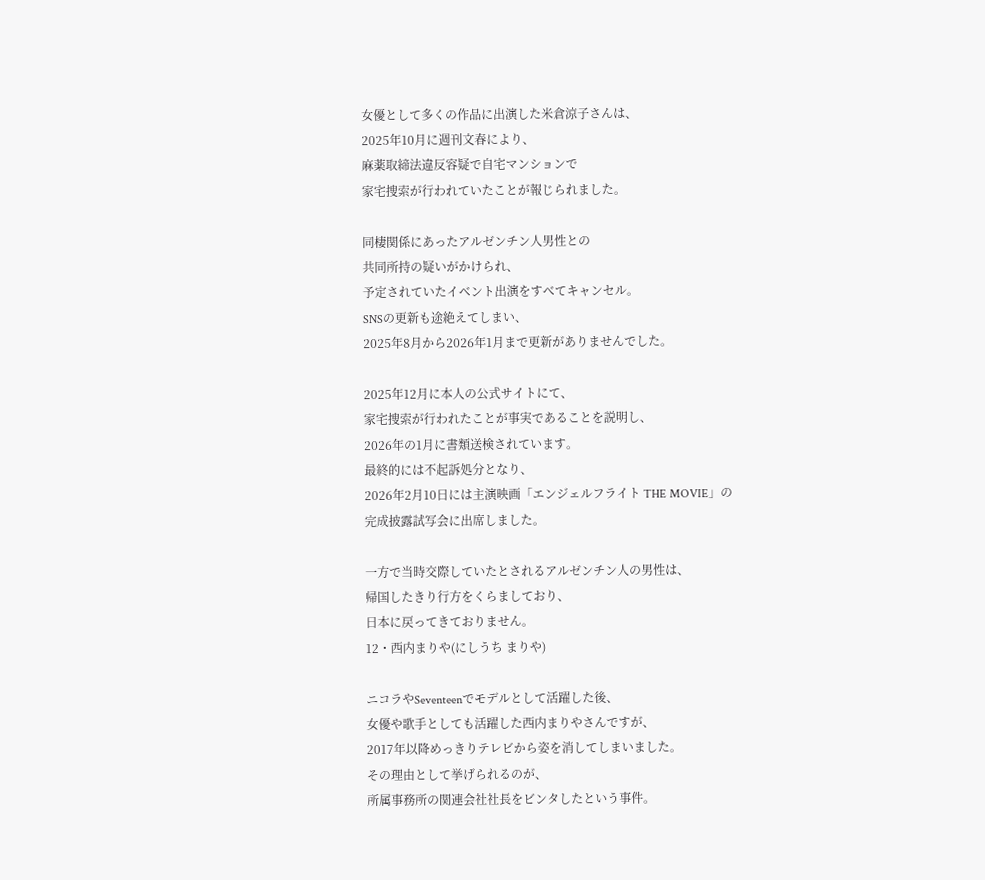女優として多くの作品に出演した米倉涼子さんは、
2025年10月に週刊文春により、
麻薬取締法違反容疑で自宅マンションで
家宅捜索が行われていたことが報じられました。

同棲関係にあったアルゼンチン人男性との
共同所持の疑いがかけられ、
予定されていたイベント出演をすべてキャンセル。
SNSの更新も途絶えてしまい、
2025年8月から2026年1月まで更新がありませんでした。

2025年12月に本人の公式サイトにて、
家宅捜索が行われたことが事実であることを説明し、
2026年の1月に書類送検されています。
最終的には不起訴処分となり、
2026年2月10日には主演映画「エンジェルフライト THE MOVIE」の
完成披露試写会に出席しました。

一方で当時交際していたとされるアルゼンチン人の男性は、
帰国したきり行方をくらましており、
日本に戻ってきておりません。
12・西内まりや(にしうち まりや)

ニコラやSeventeenでモデルとして活躍した後、
女優や歌手としても活躍した西内まりやさんですが、
2017年以降めっきりテレビから姿を消してしまいました。
その理由として挙げられるのが、
所属事務所の関連会社社長をビンタしたという事件。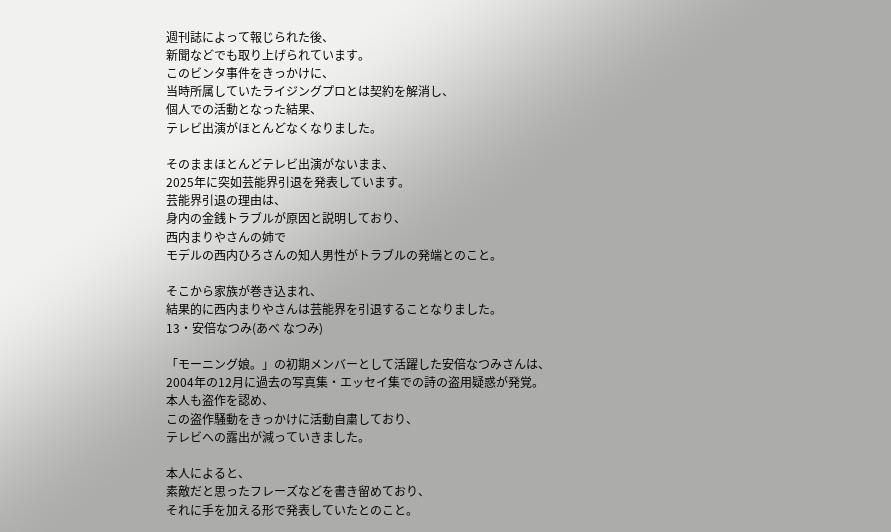週刊誌によって報じられた後、
新聞などでも取り上げられています。
このビンタ事件をきっかけに、
当時所属していたライジングプロとは契約を解消し、
個人での活動となった結果、
テレビ出演がほとんどなくなりました。

そのままほとんどテレビ出演がないまま、
2025年に突如芸能界引退を発表しています。
芸能界引退の理由は、
身内の金銭トラブルが原因と説明しており、
西内まりやさんの姉で
モデルの西内ひろさんの知人男性がトラブルの発端とのこと。

そこから家族が巻き込まれ、
結果的に西内まりやさんは芸能界を引退することなりました。
13・安倍なつみ(あべ なつみ)

「モーニング娘。」の初期メンバーとして活躍した安倍なつみさんは、
2004年の12月に過去の写真集・エッセイ集での詩の盗用疑惑が発覚。
本人も盗作を認め、
この盗作騒動をきっかけに活動自粛しており、
テレビへの露出が減っていきました。

本人によると、
素敵だと思ったフレーズなどを書き留めており、
それに手を加える形で発表していたとのこと。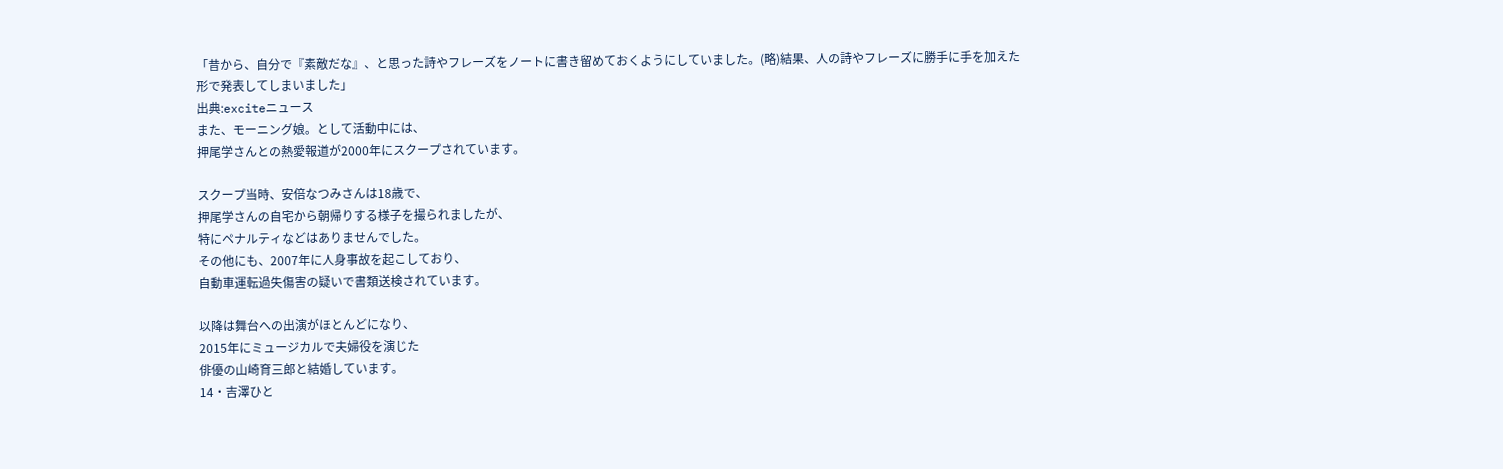「昔から、自分で『素敵だな』、と思った詩やフレーズをノートに書き留めておくようにしていました。(略)結果、人の詩やフレーズに勝手に手を加えた形で発表してしまいました」
出典:exciteニュース
また、モーニング娘。として活動中には、
押尾学さんとの熱愛報道が2000年にスクープされています。

スクープ当時、安倍なつみさんは18歳で、
押尾学さんの自宅から朝帰りする様子を撮られましたが、
特にペナルティなどはありませんでした。
その他にも、2007年に人身事故を起こしており、
自動車運転過失傷害の疑いで書類送検されています。

以降は舞台への出演がほとんどになり、
2015年にミュージカルで夫婦役を演じた
俳優の山崎育三郎と結婚しています。
14・吉澤ひと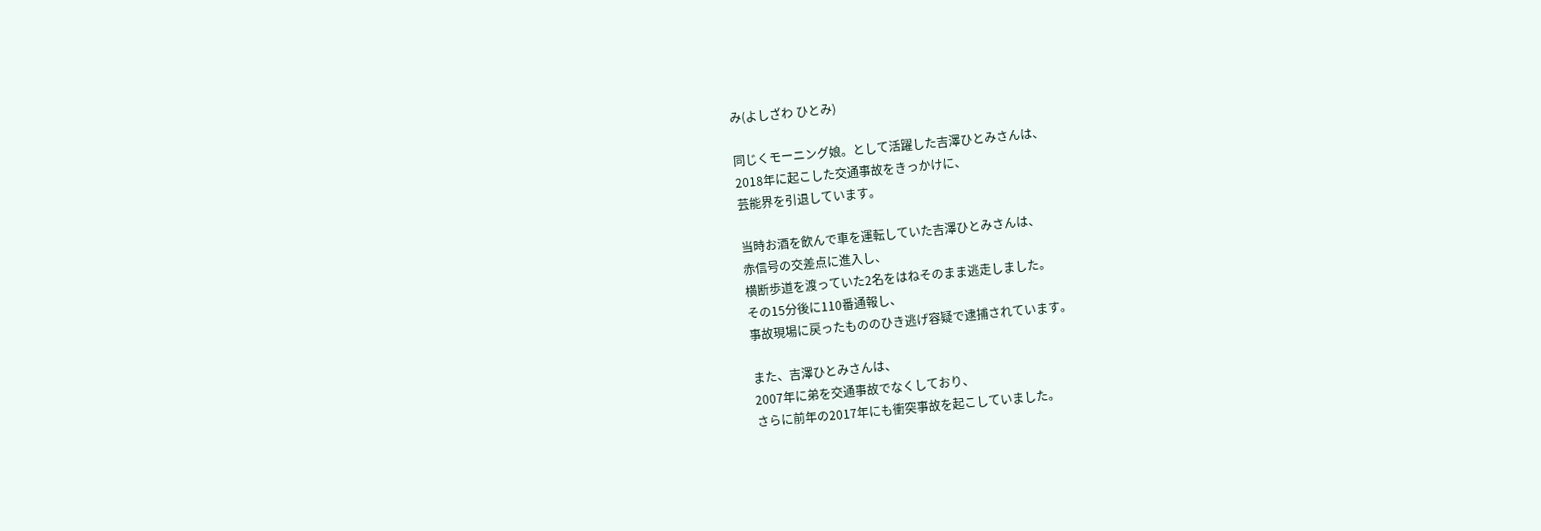み(よしざわ ひとみ)

同じくモーニング娘。として活躍した吉澤ひとみさんは、
2018年に起こした交通事故をきっかけに、
芸能界を引退しています。

当時お酒を飲んで車を運転していた吉澤ひとみさんは、
赤信号の交差点に進入し、
横断歩道を渡っていた2名をはねそのまま逃走しました。
その15分後に110番通報し、
事故現場に戻ったもののひき逃げ容疑で逮捕されています。

また、吉澤ひとみさんは、
2007年に弟を交通事故でなくしており、
さらに前年の2017年にも衝突事故を起こしていました。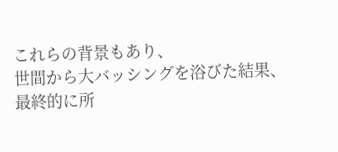これらの背景もあり、
世間から大バッシングを浴びた結果、
最終的に所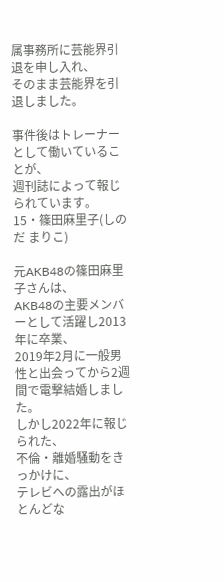属事務所に芸能界引退を申し入れ、
そのまま芸能界を引退しました。

事件後はトレーナーとして働いていることが、
週刊誌によって報じられています。
15・篠田麻里子(しのだ まりこ)

元AKB48の篠田麻里子さんは、
AKB48の主要メンバーとして活躍し2013年に卒業、
2019年2月に一般男性と出会ってから2週間で電撃結婚しました。
しかし2022年に報じられた、
不倫・離婚騒動をきっかけに、
テレビへの露出がほとんどな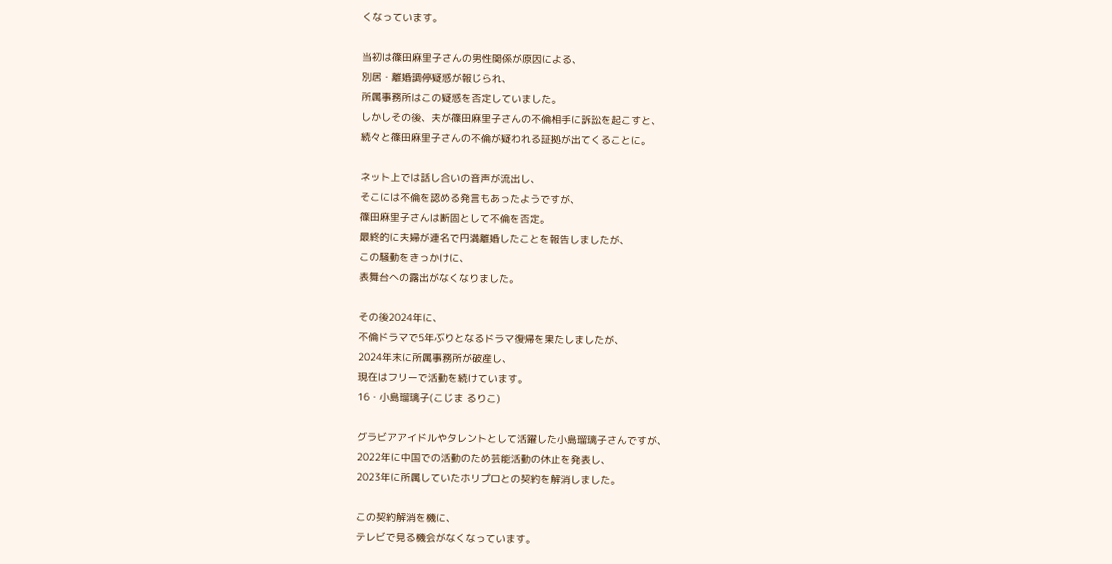くなっています。

当初は篠田麻里子さんの男性関係が原因による、
別居・離婚調停疑惑が報じられ、
所属事務所はこの疑惑を否定していました。
しかしその後、夫が篠田麻里子さんの不倫相手に訴訟を起こすと、
続々と篠田麻里子さんの不倫が疑われる証拠が出てくることに。

ネット上では話し合いの音声が流出し、
そこには不倫を認める発言もあったようですが、
篠田麻里子さんは断固として不倫を否定。
最終的に夫婦が連名で円満離婚したことを報告しましたが、
この騒動をきっかけに、
表舞台への露出がなくなりました。

その後2024年に、
不倫ドラマで5年ぶりとなるドラマ復帰を果たしましたが、
2024年末に所属事務所が破産し、
現在はフリーで活動を続けています。
16・小島瑠璃子(こじま るりこ)

グラビアアイドルやタレントとして活躍した小島瑠璃子さんですが、
2022年に中国での活動のため芸能活動の休止を発表し、
2023年に所属していたホリプロとの契約を解消しました。

この契約解消を機に、
テレビで見る機会がなくなっています。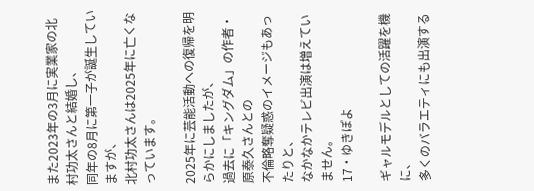また2023年の3月に実業家の北村功太さんと結婚し、
同年の8月に第一子が誕生していますが、
北村功太さんは2025年に亡くなっています。

2025年に芸能活動への復帰を明らかにしましたが、
過去に「キングダム」の作者・原泰久さんとの
不倫略奪疑惑のイメージもあったりと、
なかなかテレビ出演は増えていません。
17・ゆきぽよ

ギャルモデルとしての活躍を機に、
多くのバラエティにも出演する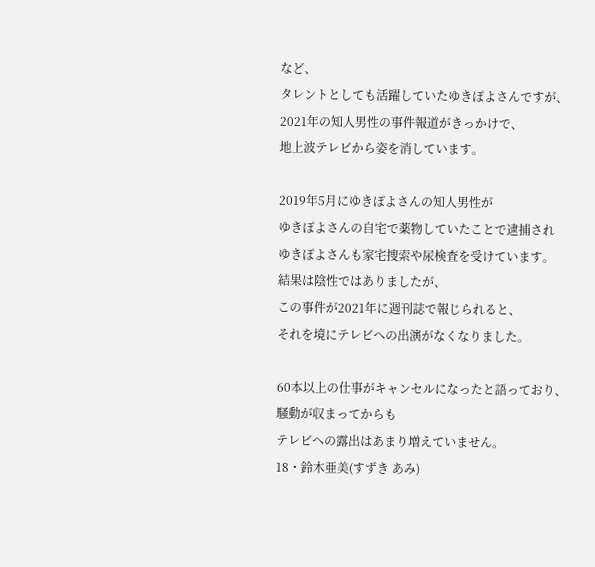など、
タレントとしても活躍していたゆきぽよさんですが、
2021年の知人男性の事件報道がきっかけで、
地上波テレビから姿を消しています。

2019年5月にゆきぽよさんの知人男性が
ゆきぽよさんの自宅で薬物していたことで逮捕され
ゆきぽよさんも家宅捜索や尿検査を受けています。
結果は陰性ではありましたが、
この事件が2021年に週刊誌で報じられると、
それを境にテレビへの出演がなくなりました。

60本以上の仕事がキャンセルになったと語っており、
騒動が収まってからも
テレビへの露出はあまり増えていません。
18・鈴木亜美(すずき あみ)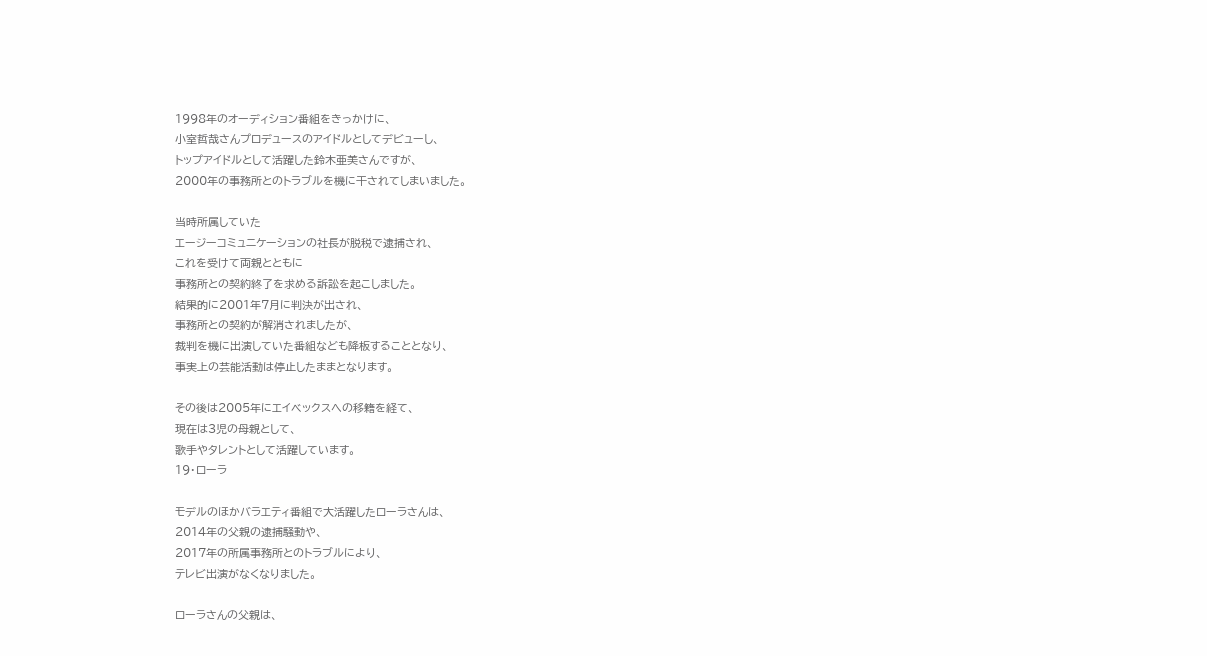1998年のオーディション番組をきっかけに、
小室哲哉さんプロデュースのアイドルとしてデビューし、
トップアイドルとして活躍した鈴木亜美さんですが、
2000年の事務所とのトラブルを機に干されてしまいました。

当時所属していた
エージーコミュニケーションの社長が脱税で逮捕され、
これを受けて両親とともに
事務所との契約終了を求める訴訟を起こしました。
結果的に2001年7月に判決が出され、
事務所との契約が解消されましたが、
裁判を機に出演していた番組なども降板することとなり、
事実上の芸能活動は停止したままとなります。

その後は2005年にエイベックスへの移籍を経て、
現在は3児の母親として、
歌手やタレントとして活躍しています。
19・ローラ

モデルのほかバラエティ番組で大活躍したローラさんは、
2014年の父親の逮捕騒動や、
2017年の所属事務所とのトラブルにより、
テレビ出演がなくなりました。

ローラさんの父親は、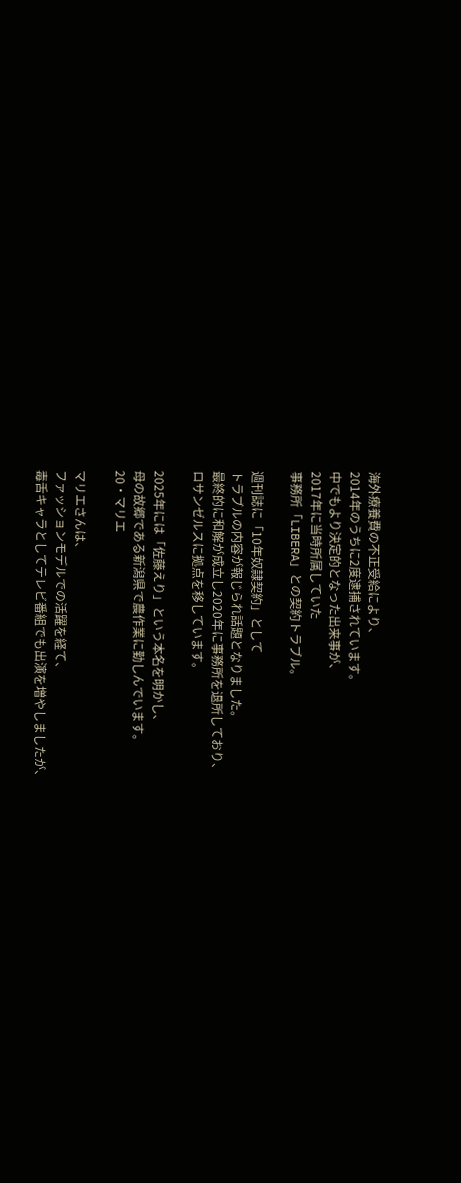海外療養費の不正受給により、
2014年のうちに2度逮捕されています。
中でもより決定的となった出来事が、
2017年に当時所属していた
事務所「LIBERA」との契約トラブル。

週刊誌に「10年奴隷契約」として
トラブルの内容が報じられ話題となりました。
最終的に和解が成立し2020年に事務所を退所しており、
ロサンゼルスに拠点を移しています。

2025年には「佐藤えり」という本名を明かし、
母の故郷である新潟県で農作業に勤しんでいます。
20・マリエ

マリエさんは、
ファッションモデルでの活躍を経て、
毒舌キャラとしてテレビ番組でも出演を増やしましたが、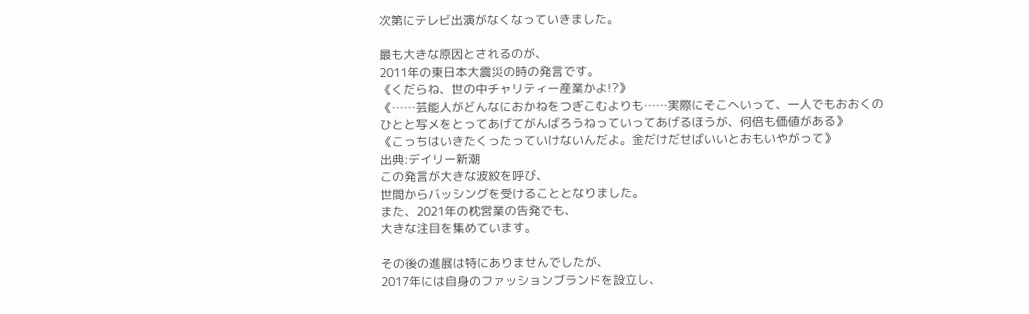次第にテレビ出演がなくなっていきました。

最も大きな原因とされるのが、
2011年の東日本大震災の時の発言です。
《くだらね、世の中チャリティー産業かよ!?》
《……芸能人がどんなにおかねをつぎこむよりも……実際にそこへいって、一人でもおおくのひとと写メをとってあげてがんばろうねっていってあげるほうが、何倍も価値がある》
《こっちはいきたくったっていけないんだよ。金だけだせばいいとおもいやがって》
出典:デイリー新潮
この発言が大きな波紋を呼び、
世間からバッシングを受けることとなりました。
また、2021年の枕営業の告発でも、
大きな注目を集めています。

その後の進展は特にありませんでしたが、
2017年には自身のファッションブランドを設立し、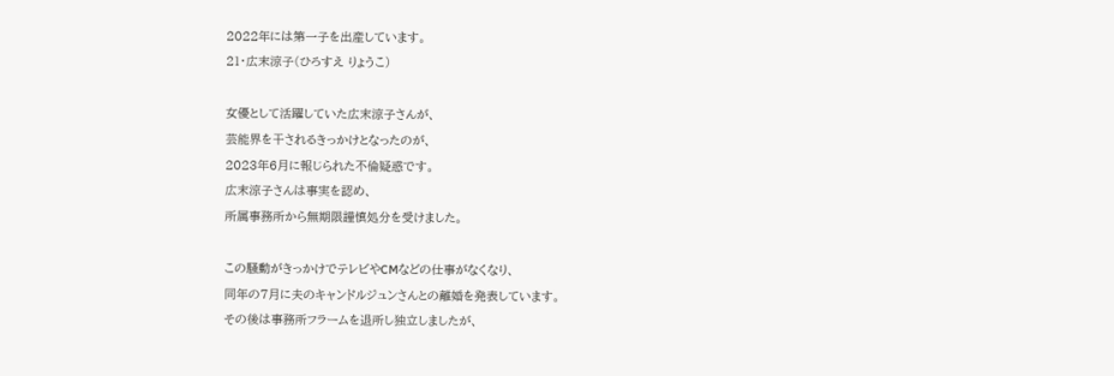2022年には第一子を出産しています。
21・広末涼子(ひろすえ りょうこ)

女優として活躍していた広末涼子さんが、
芸能界を干されるきっかけとなったのが、
2023年6月に報じられた不倫疑惑です。
広末涼子さんは事実を認め、
所属事務所から無期限謹慎処分を受けました。

この騒動がきっかけでテレビやCMなどの仕事がなくなり、
同年の7月に夫のキャンドルジュンさんとの離婚を発表しています。
その後は事務所フラームを退所し独立しましたが、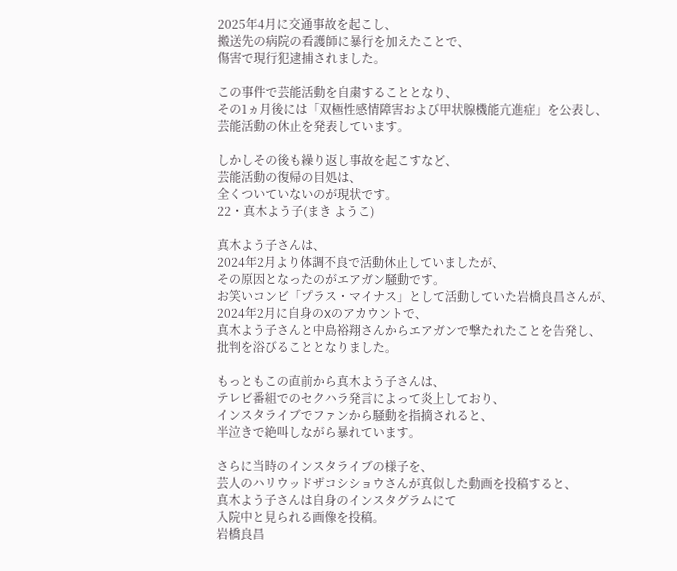2025年4月に交通事故を起こし、
搬送先の病院の看護師に暴行を加えたことで、
傷害で現行犯逮捕されました。

この事件で芸能活動を自粛することとなり、
その1ヵ月後には「双極性感情障害および甲状腺機能亢進症」を公表し、
芸能活動の休止を発表しています。

しかしその後も繰り返し事故を起こすなど、
芸能活動の復帰の目処は、
全くついていないのが現状です。
22・真木よう子(まき ようこ)

真木よう子さんは、
2024年2月より体調不良で活動休止していましたが、
その原因となったのがエアガン騒動です。
お笑いコンビ「プラス・マイナス」として活動していた岩橋良昌さんが、
2024年2月に自身のXのアカウントで、
真木よう子さんと中島裕翔さんからエアガンで撃たれたことを告発し、
批判を浴びることとなりました。

もっともこの直前から真木よう子さんは、
テレビ番組でのセクハラ発言によって炎上しており、
インスタライブでファンから騒動を指摘されると、
半泣きで絶叫しながら暴れています。

さらに当時のインスタライブの様子を、
芸人のハリウッドザコシショウさんが真似した動画を投稿すると、
真木よう子さんは自身のインスタグラムにて
入院中と見られる画像を投稿。
岩橋良昌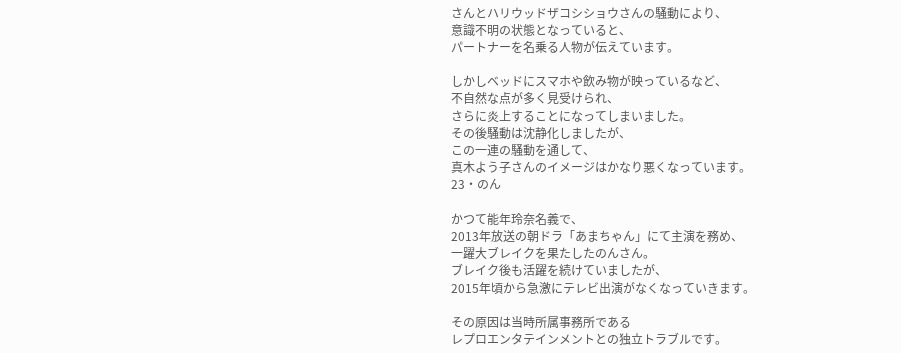さんとハリウッドザコシショウさんの騒動により、
意識不明の状態となっていると、
パートナーを名乗る人物が伝えています。

しかしベッドにスマホや飲み物が映っているなど、
不自然な点が多く見受けられ、
さらに炎上することになってしまいました。
その後騒動は沈静化しましたが、
この一連の騒動を通して、
真木よう子さんのイメージはかなり悪くなっています。
23・のん

かつて能年玲奈名義で、
2013年放送の朝ドラ「あまちゃん」にて主演を務め、
一躍大ブレイクを果たしたのんさん。
ブレイク後も活躍を続けていましたが、
2015年頃から急激にテレビ出演がなくなっていきます。

その原因は当時所属事務所である
レプロエンタテインメントとの独立トラブルです。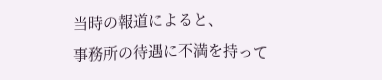当時の報道によると、
事務所の待遇に不満を持って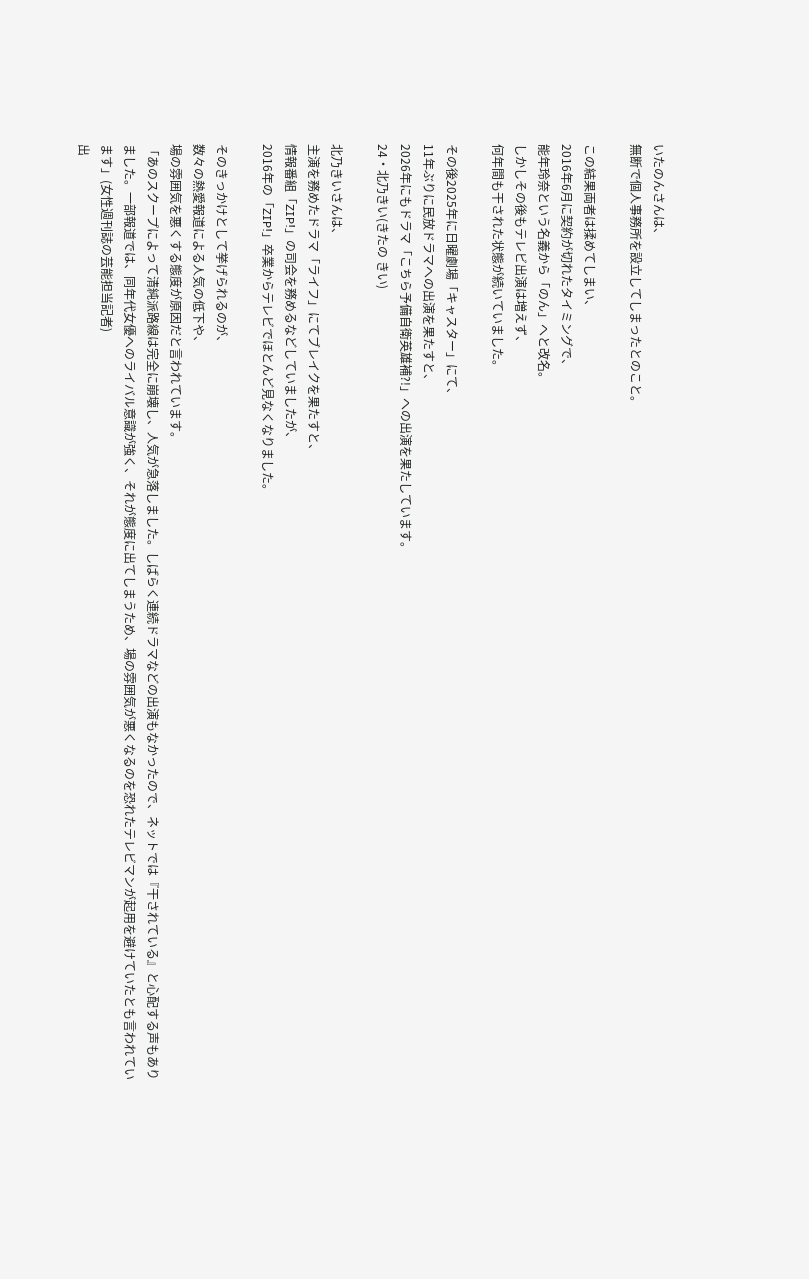いたのんさんは、
無断で個人事務所を設立してしまったとのこと。

この結果両者は揉めてしまい、
2016年6月に契約が切れたタイミングで、
能年玲奈という名義から「のん」へと改名。
しかしその後もテレビ出演は増えず、
何年間も干された状態が続いていました。

その後2025年に日曜劇場「キャスター」にて、
11年ぶりに民放ドラマへの出演を果たすと、
2026年にもドラマ「こちら予備自衛英雄補?!」への出演を果たしています。
24・北乃きい(きたの きい)

北乃きいさんは、
主演を務めたドラマ「ライフ」にてブレイクを果たすと、
情報番組「ZIP!」の司会を務めるなどしていましたが、
2016年の「ZIP!」卒業からテレビでほとんど見なくなりました。

そのきっかけとして挙げられるのが、
数々の熱愛報道による人気の低下や、
場の雰囲気を悪くする態度が原因だと言われています。
「あのスクープによって清純派路線は完全に崩壊し、人気が急落しました。しばらく連続ドラマなどの出演もなかったので、ネットでは『干されている』と心配する声もありました。一部報道では、同年代女優へのライバル意識が強く、それが態度に出てしまうため、場の雰囲気が悪くなるのを恐れたテレビマンが起用を避けていたとも言われています」(女性週刊誌の芸能担当記者)
出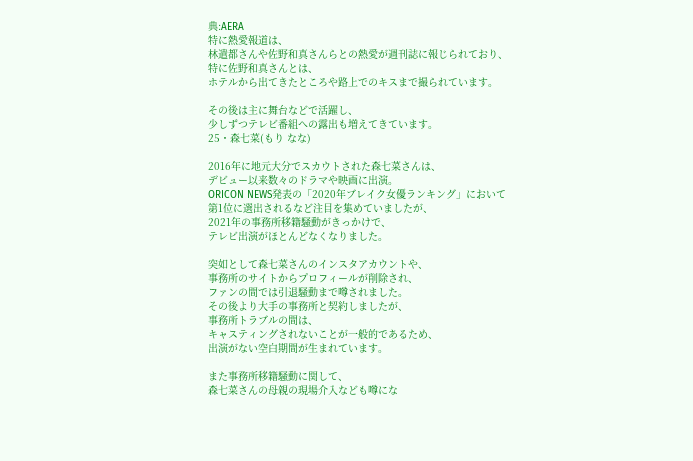典:AERA
特に熱愛報道は、
林遣都さんや佐野和真さんらとの熱愛が週刊誌に報じられており、
特に佐野和真さんとは、
ホテルから出てきたところや路上でのキスまで撮られています。

その後は主に舞台などで活躍し、
少しずつテレビ番組への露出も増えてきています。
25・森七菜(もり なな)

2016年に地元大分でスカウトされた森七菜さんは、
デビュー以来数々のドラマや映画に出演。
ORICON NEWS発表の「2020年ブレイク女優ランキング」において
第1位に選出されるなど注目を集めていましたが、
2021年の事務所移籍騒動がきっかけで、
テレビ出演がほとんどなくなりました。

突如として森七菜さんのインスタアカウントや、
事務所のサイトからプロフィールが削除され、
ファンの間では引退騒動まで噂されました。
その後より大手の事務所と契約しましたが、
事務所トラブルの間は、
キャスティングされないことが一般的であるため、
出演がない空白期間が生まれています。

また事務所移籍騒動に関して、
森七菜さんの母親の現場介入なども噂にな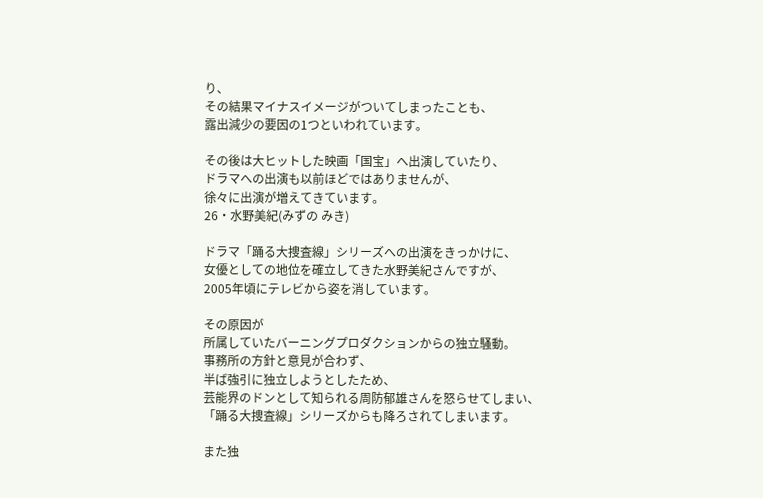り、
その結果マイナスイメージがついてしまったことも、
露出減少の要因の1つといわれています。

その後は大ヒットした映画「国宝」へ出演していたり、
ドラマへの出演も以前ほどではありませんが、
徐々に出演が増えてきています。
26・水野美紀(みずの みき)

ドラマ「踊る大捜査線」シリーズへの出演をきっかけに、
女優としての地位を確立してきた水野美紀さんですが、
2005年頃にテレビから姿を消しています。

その原因が
所属していたバーニングプロダクションからの独立騒動。
事務所の方針と意見が合わず、
半ば強引に独立しようとしたため、
芸能界のドンとして知られる周防郁雄さんを怒らせてしまい、
「踊る大捜査線」シリーズからも降ろされてしまいます。

また独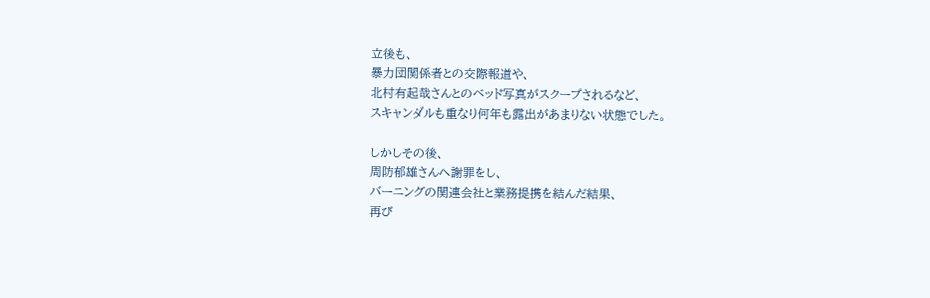立後も、
暴力団関係者との交際報道や、
北村有起哉さんとのベッド写真がスクープされるなど、
スキャンダルも重なり何年も露出があまりない状態でした。

しかしその後、
周防郁雄さんへ謝罪をし、
バーニングの関連会社と業務提携を結んだ結果、
再び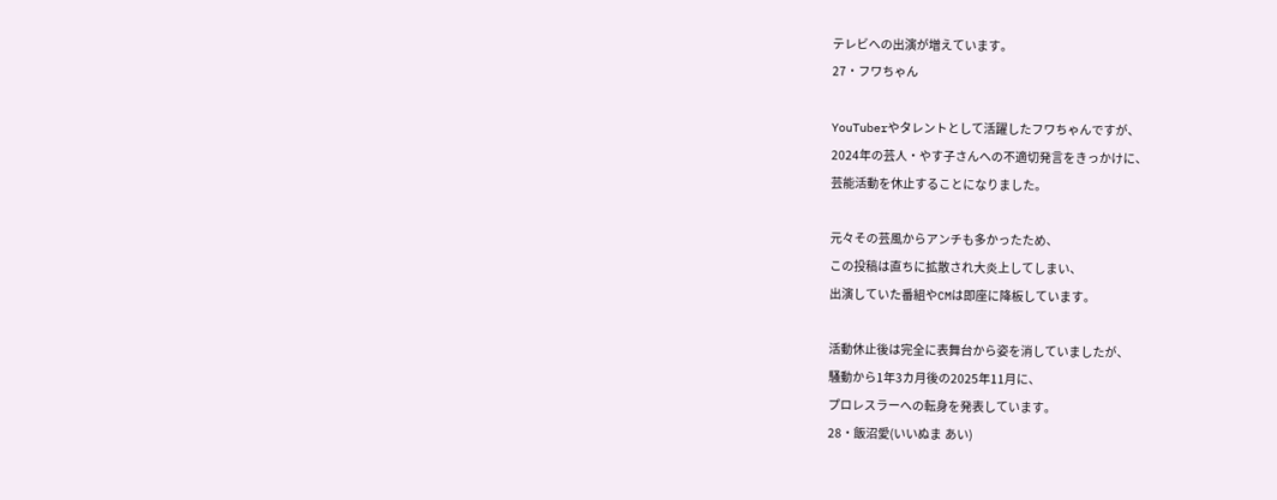テレビへの出演が増えています。
27・フワちゃん

YouTuberやタレントとして活躍したフワちゃんですが、
2024年の芸人・やす子さんへの不適切発言をきっかけに、
芸能活動を休止することになりました。

元々その芸風からアンチも多かったため、
この投稿は直ちに拡散され大炎上してしまい、
出演していた番組やCMは即座に降板しています。

活動休止後は完全に表舞台から姿を消していましたが、
騒動から1年3カ月後の2025年11月に、
プロレスラーへの転身を発表しています。
28・飯沼愛(いいぬま あい)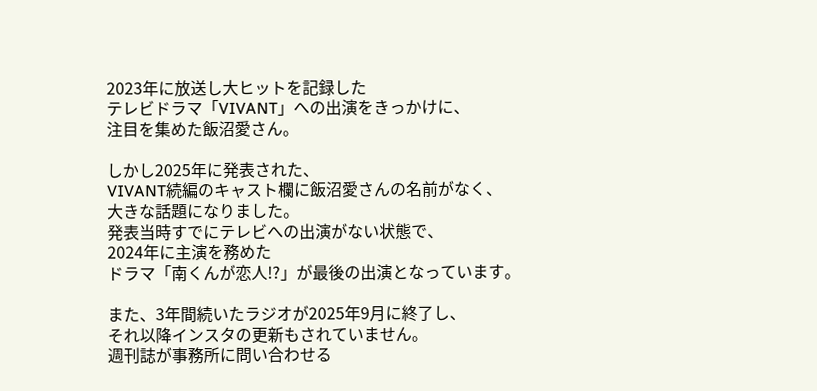2023年に放送し大ヒットを記録した
テレビドラマ「VIVANT」への出演をきっかけに、
注目を集めた飯沼愛さん。

しかし2025年に発表された、
VIVANT続編のキャスト欄に飯沼愛さんの名前がなく、
大きな話題になりました。
発表当時すでにテレビへの出演がない状態で、
2024年に主演を務めた
ドラマ「南くんが恋人!?」が最後の出演となっています。

また、3年間続いたラジオが2025年9月に終了し、
それ以降インスタの更新もされていません。
週刊誌が事務所に問い合わせる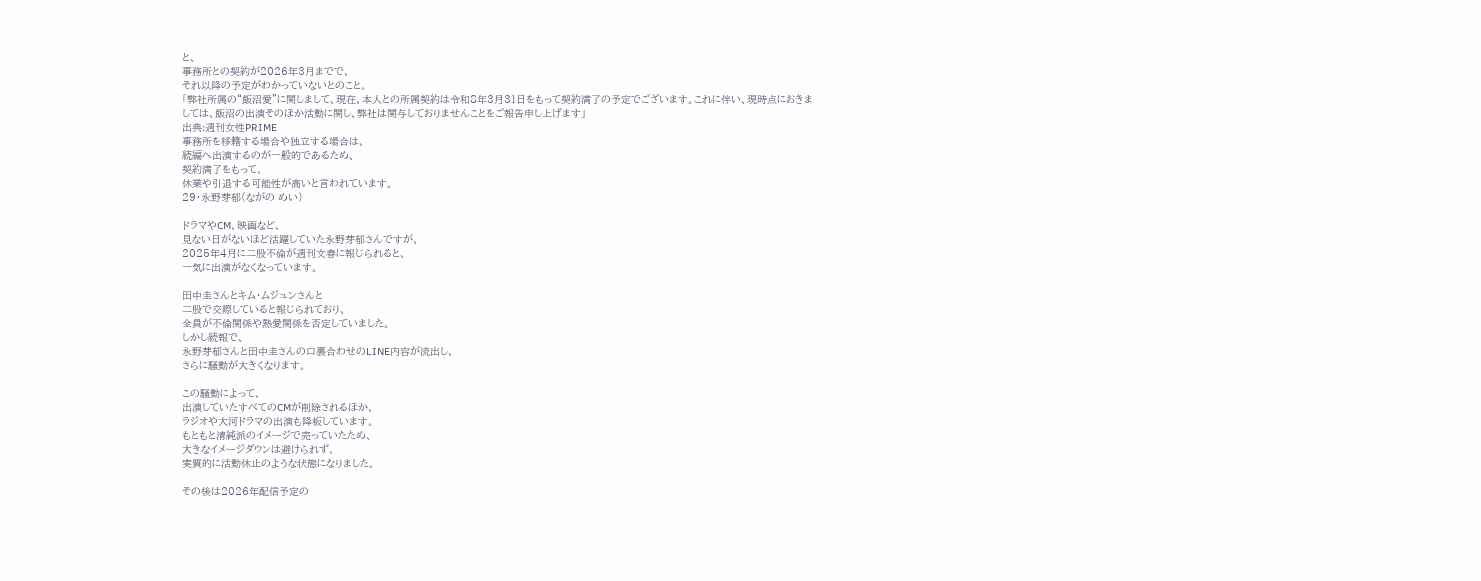と、
事務所との契約が2026年3月までで、
それ以降の予定がわかっていないとのこと。
「弊社所属の“飯沼愛”に関しまして、現在、本人との所属契約は令和8年3月31日をもって契約満了の予定でございます。これに伴い、現時点におきましては、飯沼の出演そのほか活動に関し、弊社は関与しておりませんことをご報告申し上げます」
出典:週刊女性PRIME
事務所を移籍する場合や独立する場合は、
続編へ出演するのが一般的であるため、
契約満了をもって、
休業や引退する可能性が高いと言われています。
29・永野芽郁(ながの めい)

ドラマやCM、映画など、
見ない日がないほど活躍していた永野芽郁さんですが、
2025年4月に二股不倫が週刊文春に報じられると、
一気に出演がなくなっています。

田中圭さんとキム・ムジュンさんと
二股で交際していると報じられており、
全員が不倫関係や熱愛関係を否定していました。
しかし続報で、
永野芽郁さんと田中圭さんの口裏合わせのLINE内容が流出し、
さらに騒動が大きくなります。

この騒動によって、
出演していたすべてのCMが削除されるほか、
ラジオや大河ドラマの出演も降板しています。
もともと清純派のイメージで売っていたため、
大きなイメージダウンは避けられず、
実質的に活動休止のような状態になりました。

その後は2026年配信予定の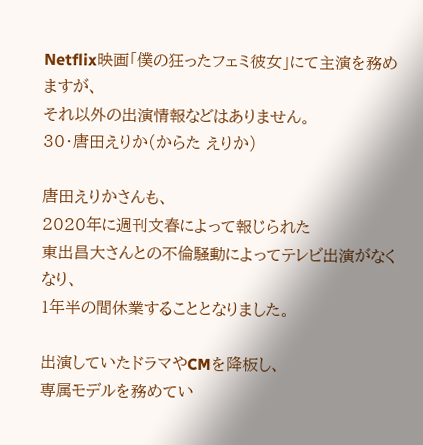Netflix映画「僕の狂ったフェミ彼女」にて主演を務めますが、
それ以外の出演情報などはありません。
30・唐田えりか(からた えりか)

唐田えりかさんも、
2020年に週刊文春によって報じられた
東出昌大さんとの不倫騒動によってテレビ出演がなくなり、
1年半の間休業することとなりました。

出演していたドラマやCMを降板し、
専属モデルを務めてい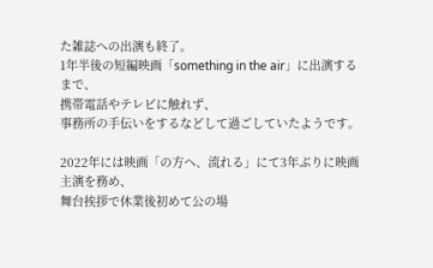た雑誌への出演も終了。
1年半後の短編映画「something in the air」に出演するまで、
携帯電話やテレビに触れず、
事務所の手伝いをするなどして過ごしていたようです。

2022年には映画「の方へ、流れる」にて3年ぶりに映画主演を務め、
舞台挨拶で休業後初めて公の場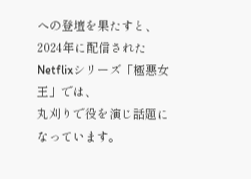への登壇を果たすと、
2024年に配信されたNetflixシリーズ「極悪女王」では、
丸刈りで役を演じ話題になっています。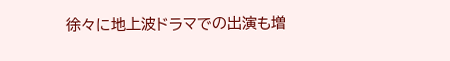徐々に地上波ドラマでの出演も増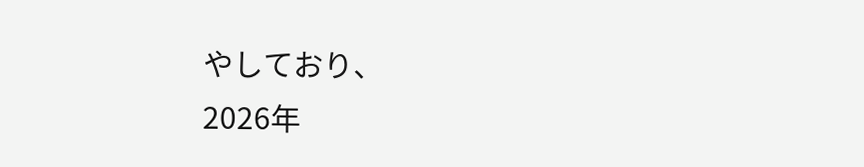やしており、
2026年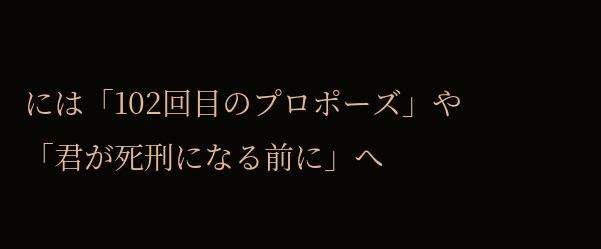には「102回目のプロポーズ」や
「君が死刑になる前に」へ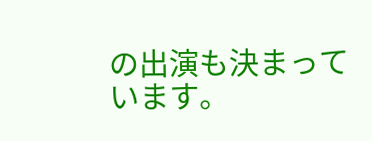の出演も決まっています。